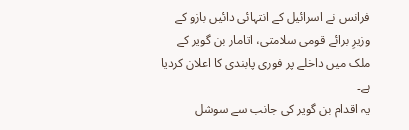فرانس نے اسرائیل کے انتہائی دائیں بازو کے وزیرِ برائے قومی سلامتی، اتامار بن گویر کے ملک میں داخلے پر فوری پابندی کا اعلان کردیا ہے۔
یہ اقدام بن گویر کی جانب سے سوشل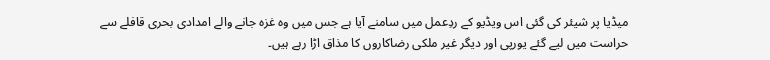میڈیا پر شیئر کی گئی اس ویڈیو کے ردِعمل میں سامنے آیا ہے جس میں وہ غزہ جانے والے امدادی بحری قافلے سے حراست میں لیے گئے یورپی اور دیگر غیر ملکی رضاکاروں کا مذاق اڑا رہے ہیں۔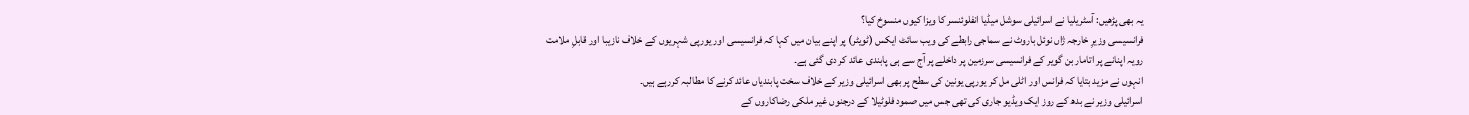یہ بھی پڑھیں: آسٹریلیا نے اسرائیلی سوشل میڈیا انفلوئنسر کا ویزا کیوں منسوخ کیا؟
فرانسیسی وزیرِ خارجہ ژاں نوئل باروٹ نے سماجی رابطے کی ویب سائٹ ایکس (ٹویٹر) پر اپنے بیان میں کہا کہ فرانسیسی اور یورپی شہریوں کے خلاف نازیبا اور قابلِ ملامت رویہ اپنانے پر اتامار بن گویر کے فرانسیسی سرزمین پر داخلے پر آج سے ہی پابندی عائد کر دی گئی ہے۔
انہوں نے مزید بتایا کہ فرانس اور اٹلی مل کر یورپی یونین کی سطح پر بھی اسرائیلی وزیر کے خلاف سخت پابندیاں عائد کرنے کا مطالبہ کررہے ہیں۔
اسرائیلی وزیر نے بدھ کے روز ایک ویڈیو جاری کی تھی جس میں صمود فلوٹیلا کے درجنوں غیر ملکی رضاکاروں کے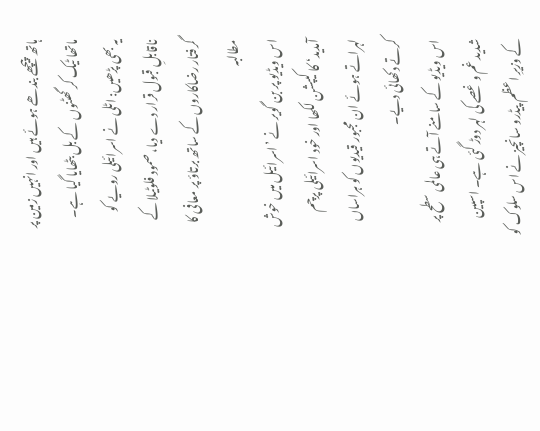ہاتھ پیچھے بندھے ہوئے ہیں اور انہیں زمین پر ماتھا ٹیک کر گھٹنوں کے بل بٹھایا گیا ہے۔
یہ بھی پڑھیں: اٹلی نے اسرائیلی رویے کو ناقابلِ قبول قرار دے دیا، صمود فلوٹیلا کے گرفتار رضاکاروں کے ساتھ برتاؤ پر معافی کا مطالبہ
اس ویڈیو پر بن گویر نے ’اسرائیل میں خوش آمدید‘ کا کیپشن لکھا اور خود اسرائیلی پرچم لہراتے ہوئے ان مجبور قیدیوں کو ہراساں کرتے دکھائی دیے۔
اس ویڈیو کے سامنے آتے ہی عالمی سطح پر شدید غم و غصے کی لہر دوڑ گئی ہے۔ اسپین کے وزیرِ اعظم پیڈرو سانچیز نے اس سلوک کو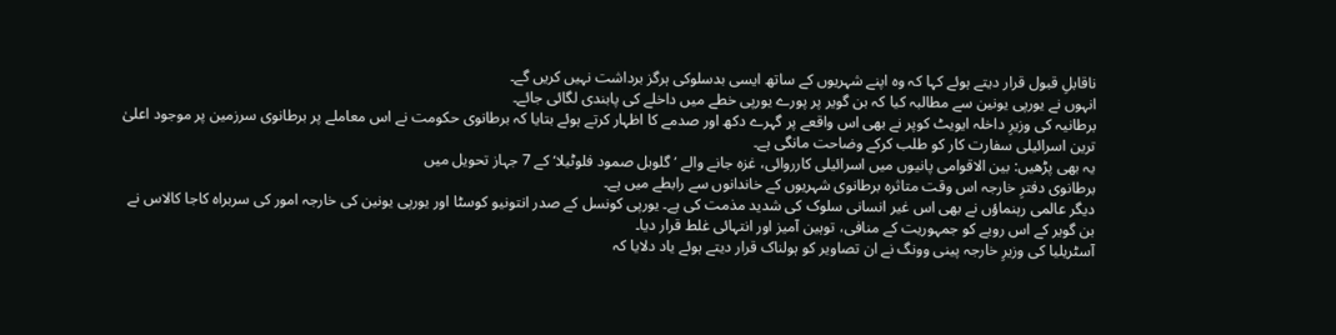ناقابلِ قبول قرار دیتے ہوئے کہا کہ وہ اپنے شہریوں کے ساتھ ایسی بدسلوکی ہرگز برداشت نہیں کریں گے۔
انہوں نے یورپی یونین سے مطالبہ کیا کہ بن گویر پر پورے یورپی خطے میں داخلے کی پابندی لگائی جائے۔
برطانیہ کی وزیرِ داخلہ ایویٹ کوپر نے بھی اس واقعے پر گہرے دکھ اور صدمے کا اظہار کرتے ہوئے بتایا کہ برطانوی حکومت نے اس معاملے پر برطانوی سرزمین پر موجود اعلیٰ ترین اسرائیلی سفارت کار کو طلب کرکے وضاحت مانگی ہے۔
یہ بھی پڑھیں: بین الاقوامی پانیوں میں اسرائیلی کارروائی، غزہ جانے والے ’گلوبل صمود فلوٹیلا‘ کے 7 جہاز تحویل میں
برطانوی دفترِ خارجہ اس وقت متاثرہ برطانوی شہریوں کے خاندانوں سے رابطے میں ہے۔
دیگر عالمی رہنماؤں نے بھی اس غیر انسانی سلوک کی شدید مذمت کی ہے۔ یورپی کونسل کے صدر انتونیو کوسٹا اور یورپی یونین کی خارجہ امور کی سربراہ کاجا کالاس نے بن گویر کے اس رویے کو جمہوریت کے منافی، توہین آمیز اور انتہائی غلط قرار دیا۔
آسٹریلیا کی وزیرِ خارجہ پینی وونگ نے ان تصاویر کو ہولناک قرار دیتے ہوئے یاد دلایا کہ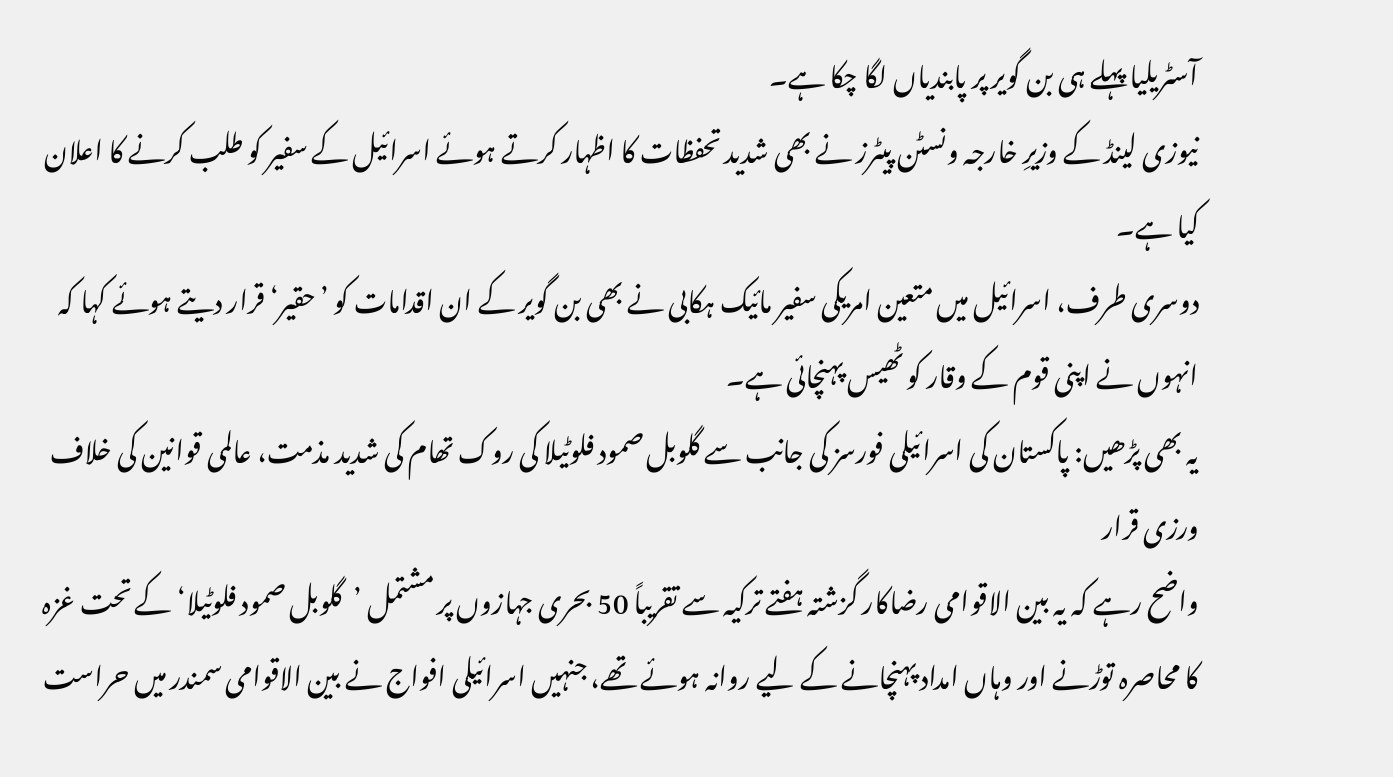آسٹریلیا پہلے ہی بن گویر پر پابندیاں لگا چکا ہے۔
نیوزی لینڈ کے وزیرِ خارجہ ونسٹن پیٹرز نے بھی شدید تحفظات کا اظہار کرتے ہوئے اسرائیل کے سفیر کو طلب کرنے کا اعلان کیا ہے۔
دوسری طرف، اسرائیل میں متعین امریکی سفیر مائیک ہکابی نے بھی بن گویر کے ان اقدامات کو ’حقیر‘ قرار دیتے ہوئے کہا کہ انہوں نے اپنی قوم کے وقار کو ٹھیس پہنچائی ہے۔
یہ بھی پڑھیں: پاکستان کی اسرائیلی فورسز کی جانب سے گلوبل صمود فلوٹیلا کی روک تھام کی شدید مذمت، عالمی قوانین کی خلاف ورزی قرار
واضح رہے کہ یہ بین الاقوامی رضاکار گزشتہ ہفتے ترکیہ سے تقریباً 50 بحری جہازوں پر مشتمل ’گلوبل صمود فلوٹیلا‘ کے تحت غزہ کا محاصرہ توڑنے اور وہاں امداد پہنچانے کے لیے روانہ ہوئے تھے، جنہیں اسرائیلی افواج نے بین الاقوامی سمندر میں حراست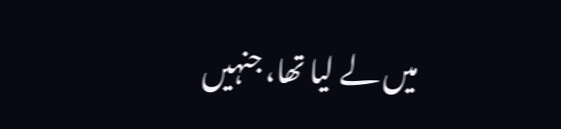میں لے لیا تھا، جنہیں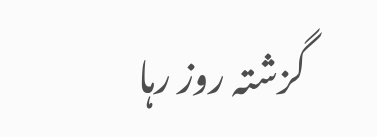گزشتہ روز رہا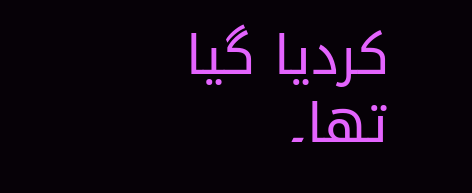کردیا گیا تھا۔